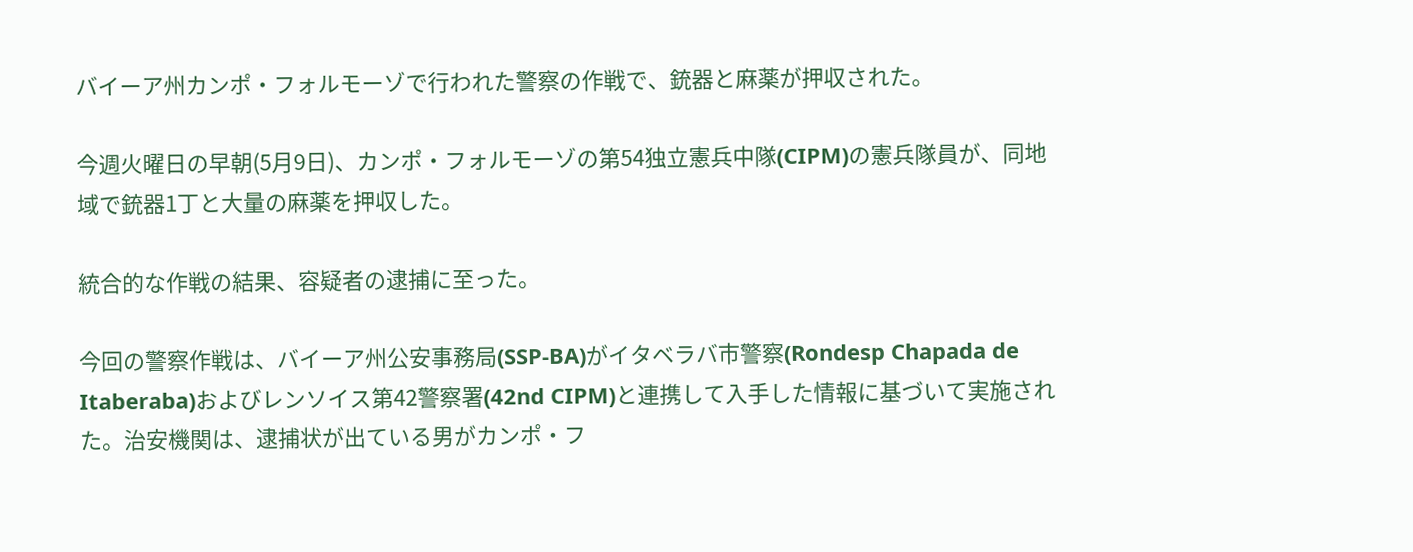バイーア州カンポ・フォルモーゾで行われた警察の作戦で、銃器と麻薬が押収された。

今週火曜日の早朝(5月9日)、カンポ・フォルモーゾの第54独立憲兵中隊(CIPM)の憲兵隊員が、同地域で銃器1丁と大量の麻薬を押収した。

統合的な作戦の結果、容疑者の逮捕に至った。

今回の警察作戦は、バイーア州公安事務局(SSP-BA)がイタベラバ市警察(Rondesp Chapada de Itaberaba)およびレンソイス第42警察署(42nd CIPM)と連携して入手した情報に基づいて実施された。治安機関は、逮捕状が出ている男がカンポ・フ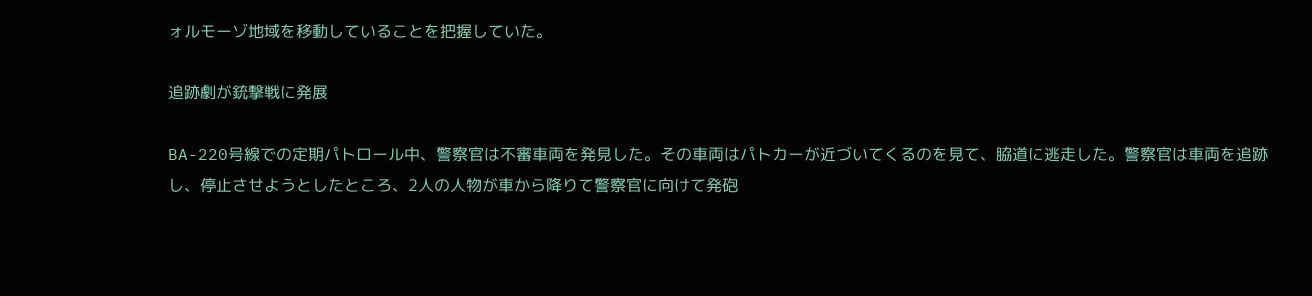ォルモーゾ地域を移動していることを把握していた。

追跡劇が銃撃戦に発展

BA-220号線での定期パトロール中、警察官は不審車両を発見した。その車両はパトカーが近づいてくるのを見て、脇道に逃走した。警察官は車両を追跡し、停止させようとしたところ、2人の人物が車から降りて警察官に向けて発砲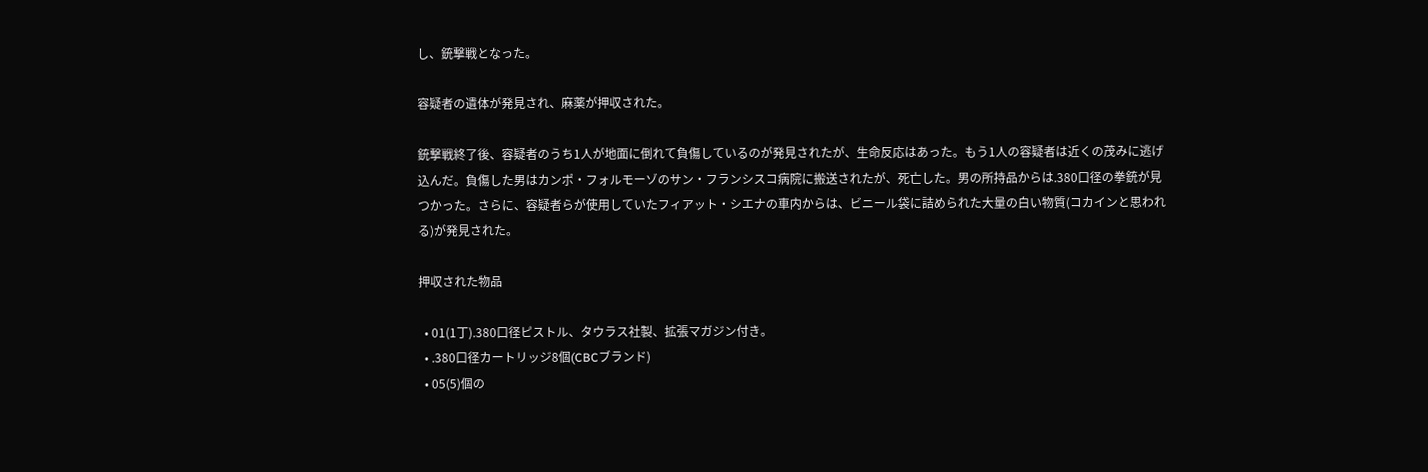し、銃撃戦となった。

容疑者の遺体が発見され、麻薬が押収された。

銃撃戦終了後、容疑者のうち1人が地面に倒れて負傷しているのが発見されたが、生命反応はあった。もう1人の容疑者は近くの茂みに逃げ込んだ。負傷した男はカンポ・フォルモーゾのサン・フランシスコ病院に搬送されたが、死亡した。男の所持品からは.380口径の拳銃が見つかった。さらに、容疑者らが使用していたフィアット・シエナの車内からは、ビニール袋に詰められた大量の白い物質(コカインと思われる)が発見された。

押収された物品

  • 01(1丁).380口径ピストル、タウラス社製、拡張マガジン付き。
  • .380口径カートリッジ8個(CBCブランド)
  • 05(5)個の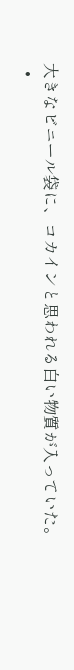大きなビニール袋に、コカインと思われる白い物質が入っていた。
  •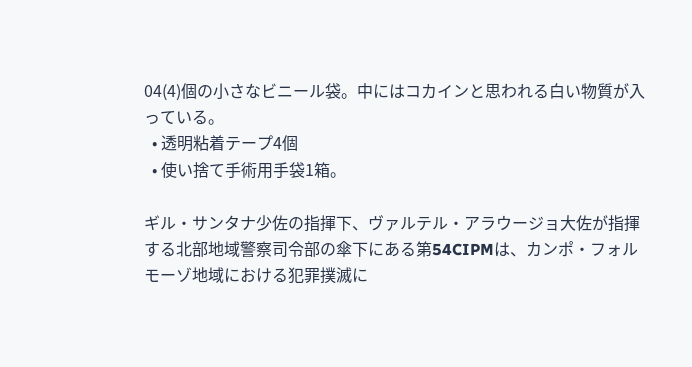04(4)個の小さなビニール袋。中にはコカインと思われる白い物質が入っている。
  • 透明粘着テープ4個
  • 使い捨て手術用手袋1箱。

ギル・サンタナ少佐の指揮下、ヴァルテル・アラウージョ大佐が指揮する北部地域警察司令部の傘下にある第54CIPMは、カンポ・フォルモーゾ地域における犯罪撲滅に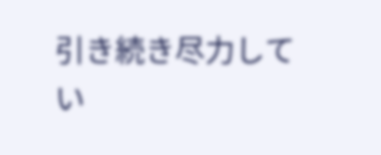引き続き尽力してい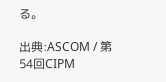る。

出典:ASCOM / 第54回CIPM